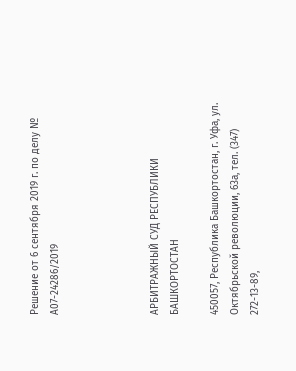Решение от 6 сентября 2019 г. по делу № А07-24286/2019




АРБИТРАЖНЫЙ СУД РЕСПУБЛИКИ БАШКОРТОСТАН

450057, Республика Башкортостан, г. Уфа, ул. Октябрьской революции, 63а, тел. (347) 272-13-89,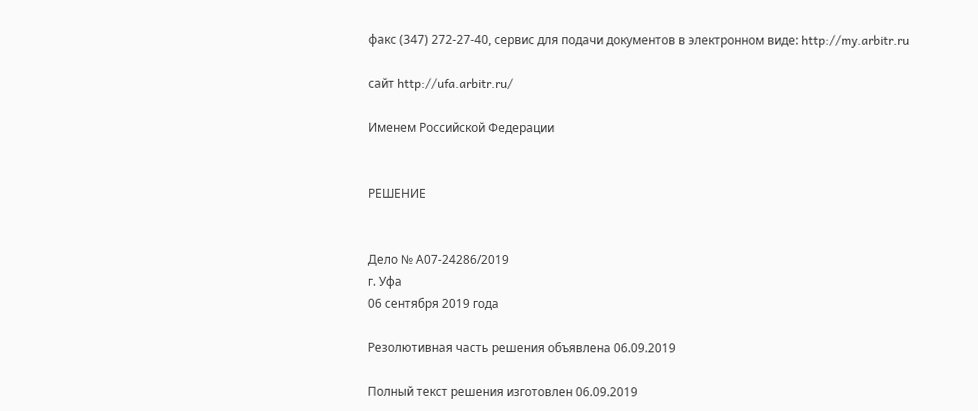факс (347) 272-27-40, сервис для подачи документов в электронном виде: http://my.arbitr.ru

сайт http://ufa.arbitr.ru/

Именем Российской Федерации


РЕШЕНИЕ


Дело № А07-24286/2019
г. Уфа
06 сентября 2019 года

Резолютивная часть решения объявлена 06.09.2019

Полный текст решения изготовлен 06.09.2019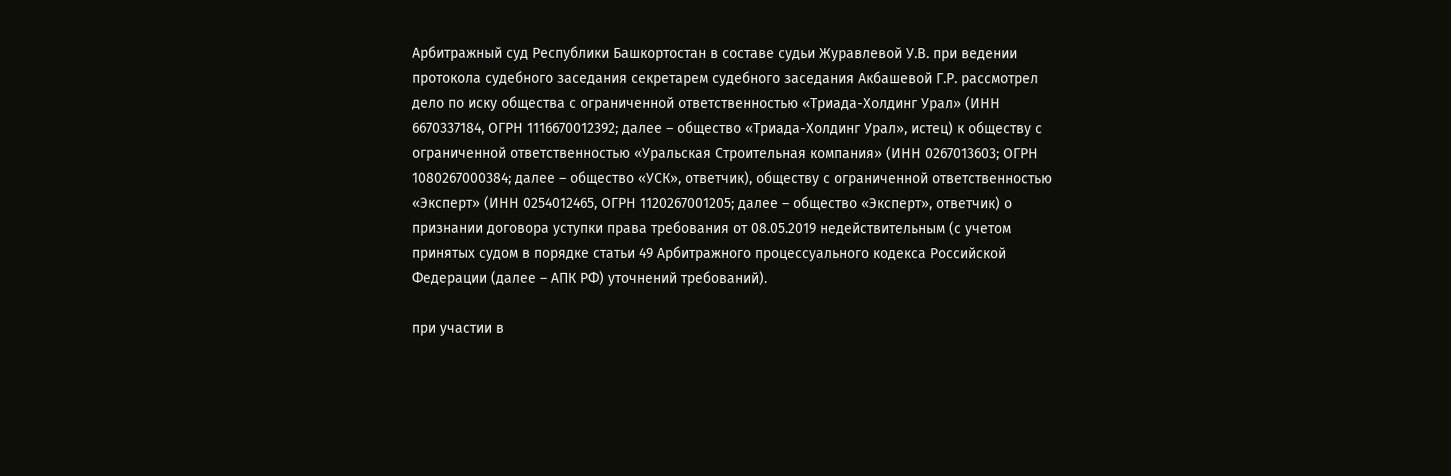Арбитражный суд Республики Башкортостан в составе судьи Журавлевой У.В. при ведении протокола судебного заседания секретарем судебного заседания Акбашевой Г.Р. рассмотрел дело по иску общества с ограниченной ответственностью «Триада-Холдинг Урал» (ИНН 6670337184, ОГРН 1116670012392; далее – общество «Триада-Холдинг Урал», истец) к обществу с ограниченной ответственностью «Уральская Строительная компания» (ИНН 0267013603; ОГРН 1080267000384; далее – общество «УСК», ответчик), обществу с ограниченной ответственностью «Эксперт» (ИНН 0254012465, ОГРН 1120267001205; далее – общество «Эксперт», ответчик) о признании договора уступки права требования от 08.05.2019 недействительным (с учетом принятых судом в порядке статьи 49 Арбитражного процессуального кодекса Российской Федерации (далее – АПК РФ) уточнений требований).

при участии в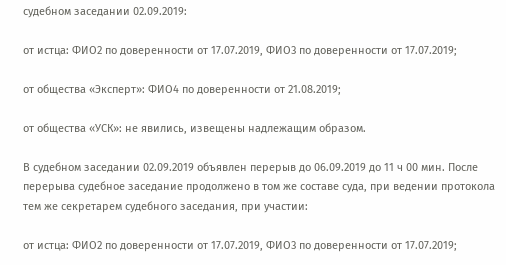судебном заседании 02.09.2019:

от истца: ФИО2 по доверенности от 17.07.2019, ФИО3 по доверенности от 17.07.2019;

от общества «Эксперт»: ФИО4 по доверенности от 21.08.2019;

от общества «УСК»: не явились, извещены надлежащим образом.

В судебном заседании 02.09.2019 объявлен перерыв до 06.09.2019 до 11 ч 00 мин. После перерыва судебное заседание продолжено в том же составе суда, при ведении протокола тем же секретарем судебного заседания, при участии:

от истца: ФИО2 по доверенности от 17.07.2019, ФИО3 по доверенности от 17.07.2019;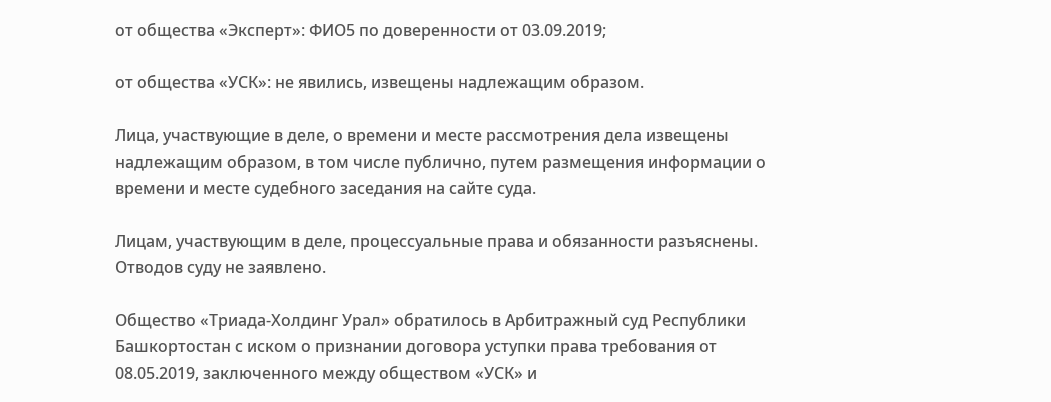от общества «Эксперт»: ФИО5 по доверенности от 03.09.2019;

от общества «УСК»: не явились, извещены надлежащим образом.

Лица, участвующие в деле, о времени и месте рассмотрения дела извещены надлежащим образом, в том числе публично, путем размещения информации о времени и месте судебного заседания на сайте суда.

Лицам, участвующим в деле, процессуальные права и обязанности разъяснены. Отводов суду не заявлено.

Общество «Триада-Холдинг Урал» обратилось в Арбитражный суд Республики Башкортостан с иском о признании договора уступки права требования от 08.05.2019, заключенного между обществом «УСК» и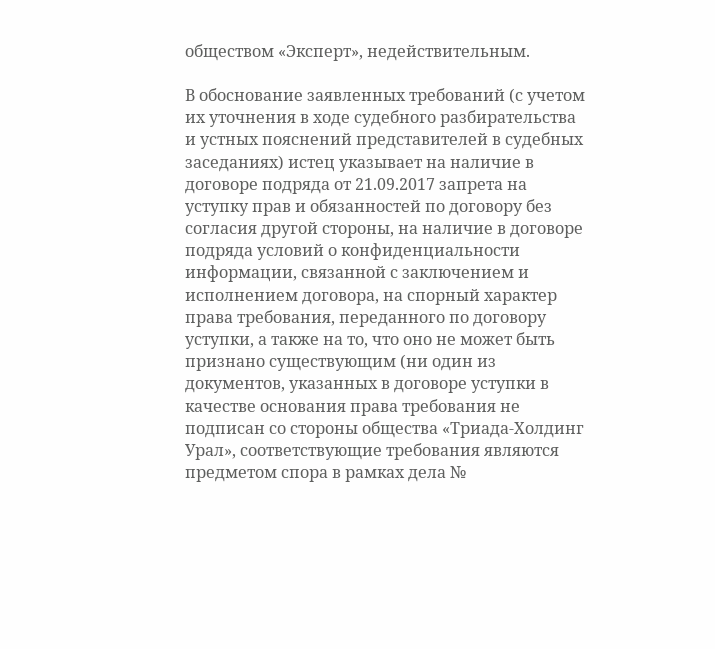обществом «Эксперт», недействительным.

В обоснование заявленных требований (с учетом их уточнения в ходе судебного разбирательства и устных пояснений представителей в судебных заседаниях) истец указывает на наличие в договоре подряда от 21.09.2017 запрета на уступку прав и обязанностей по договору без согласия другой стороны, на наличие в договоре подряда условий о конфиденциальности информации, связанной с заключением и исполнением договора, на спорный характер права требования, переданного по договору уступки, а также на то, что оно не может быть признано существующим (ни один из документов, указанных в договоре уступки в качестве основания права требования не подписан со стороны общества «Триада-Холдинг Урал», соответствующие требования являются предметом спора в рамках дела №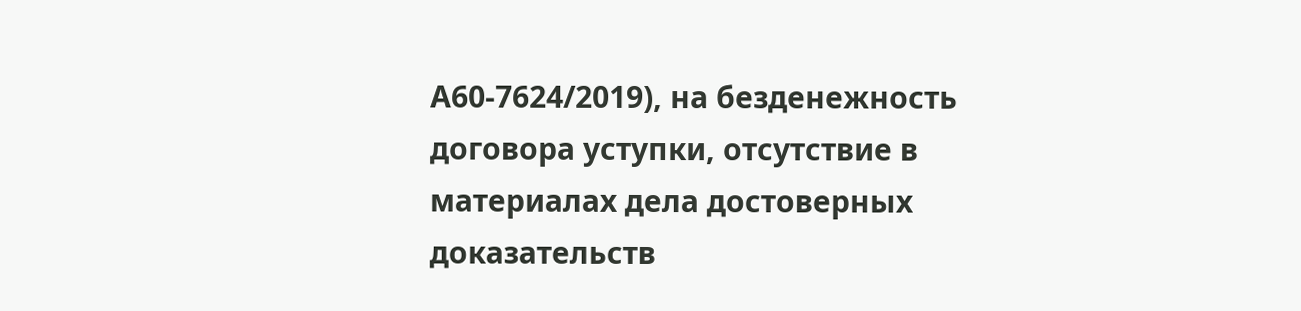А60-7624/2019), на безденежность договора уступки, отсутствие в материалах дела достоверных доказательств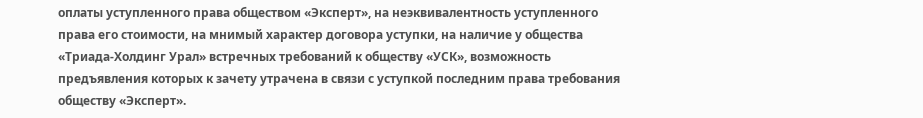оплаты уступленного права обществом «Эксперт», на неэквивалентность уступленного права его стоимости, на мнимый характер договора уступки, на наличие у общества «Триада-Холдинг Урал» встречных требований к обществу «УСК», возможность предъявления которых к зачету утрачена в связи с уступкой последним права требования обществу «Эксперт».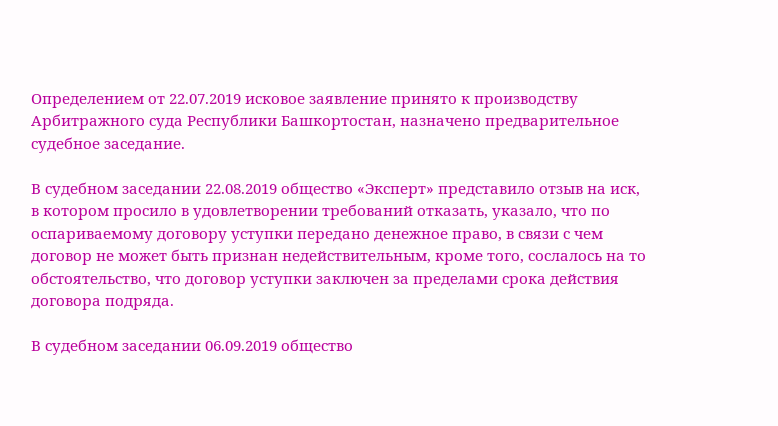Определением от 22.07.2019 исковое заявление принято к производству Арбитражного суда Республики Башкортостан, назначено предварительное судебное заседание.

В судебном заседании 22.08.2019 общество «Эксперт» представило отзыв на иск, в котором просило в удовлетворении требований отказать, указало, что по оспариваемому договору уступки передано денежное право, в связи с чем договор не может быть признан недействительным, кроме того, сослалось на то обстоятельство, что договор уступки заключен за пределами срока действия договора подряда.

В судебном заседании 06.09.2019 общество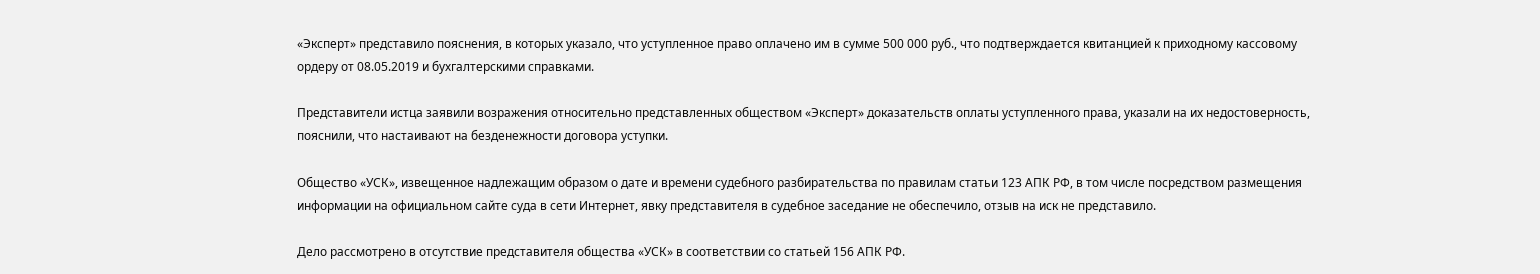«Эксперт» представило пояснения, в которых указало, что уступленное право оплачено им в сумме 500 000 руб., что подтверждается квитанцией к приходному кассовому ордеру от 08.05.2019 и бухгалтерскими справками.

Представители истца заявили возражения относительно представленных обществом «Эксперт» доказательств оплаты уступленного права, указали на их недостоверность, пояснили, что настаивают на безденежности договора уступки.

Общество «УСК», извещенное надлежащим образом о дате и времени судебного разбирательства по правилам статьи 123 АПК РФ, в том числе посредством размещения информации на официальном сайте суда в сети Интернет, явку представителя в судебное заседание не обеспечило, отзыв на иск не представило.

Дело рассмотрено в отсутствие представителя общества «УСК» в соответствии со статьей 156 АПК РФ.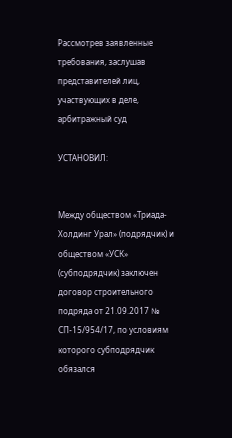Рассмотрев заявленные требования, заслушав представителей лиц, участвующих в деле, арбитражный суд

УСТАНОВИЛ:


Между обществом «Триада-Холдинг Урал» (подрядчик) и обществом «УСК» (субподрядчик) заключен договор строительного подряда от 21.09.2017 № СП-15/954/17, по условиям которого субподрядчик обязался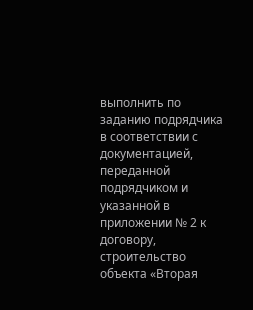выполнить по заданию подрядчика в соответствии с документацией, переданной подрядчиком и указанной в приложении № 2 к договору, строительство объекта «Вторая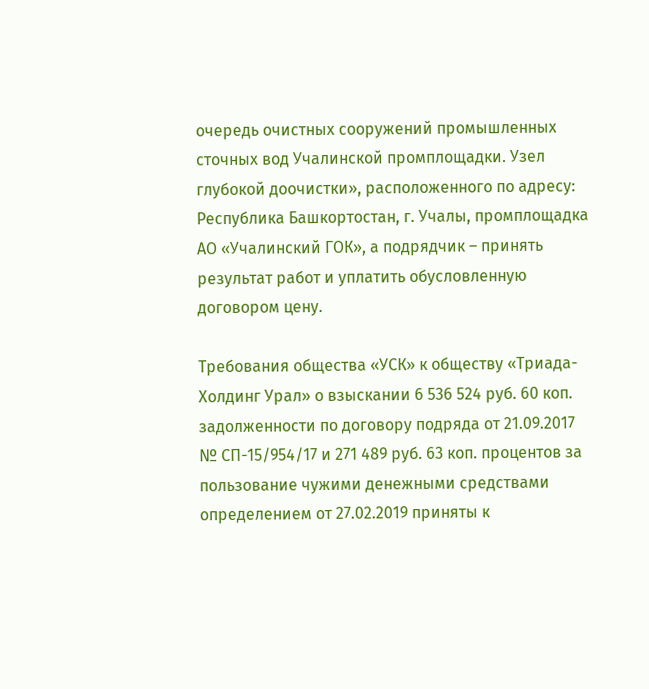очередь очистных сооружений промышленных сточных вод Учалинской промплощадки. Узел глубокой доочистки», расположенного по адресу: Республика Башкортостан, г. Учалы, промплощадка АО «Учалинский ГОК», а подрядчик – принять результат работ и уплатить обусловленную договором цену.

Требования общества «УСК» к обществу «Триада-Холдинг Урал» о взыскании 6 536 524 руб. 60 коп. задолженности по договору подряда от 21.09.2017 № СП-15/954/17 и 271 489 руб. 63 коп. процентов за пользование чужими денежными средствами определением от 27.02.2019 приняты к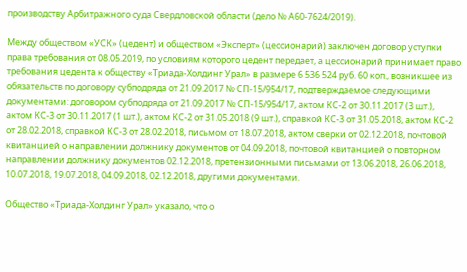производству Арбитражного суда Свердловской области (дело № А60-7624/2019).

Между обществом «УСК» (цедент) и обществом «Эксперт» (цессионарий) заключен договор уступки права требования от 08.05.2019, по условиям которого цедент передает, а цессионарий принимает право требования цедента к обществу «Триада-Холдинг Урал» в размере 6 536 524 руб. 60 коп., возникшее из обязательств по договору субподряда от 21.09.2017 № СП-15/954/17, подтверждаемое следующими документами: договором субподряда от 21.09.2017 № СП-15/954/17, актом КС-2 от 30.11.2017 (3 шт.), актом КС-3 от 30.11.2017 (1 шт.), актом КС-2 от 31.05.2018 (9 шт.), справкой КС-3 от 31.05.2018, актом КС-2 от 28.02.2018, справкой КС-3 от 28.02.2018, письмом от 18.07.2018, актом сверки от 02.12.2018, почтовой квитанцией о направлении должнику документов от 04.09.2018, почтовой квитанцией о повторном направлении должнику документов 02.12.2018, претензионными письмами от 13.06.2018, 26.06.2018, 10.07.2018, 19.07.2018, 04.09.2018, 02.12.2018, другими документами.

Общество «Триада-Холдинг Урал» указало, что о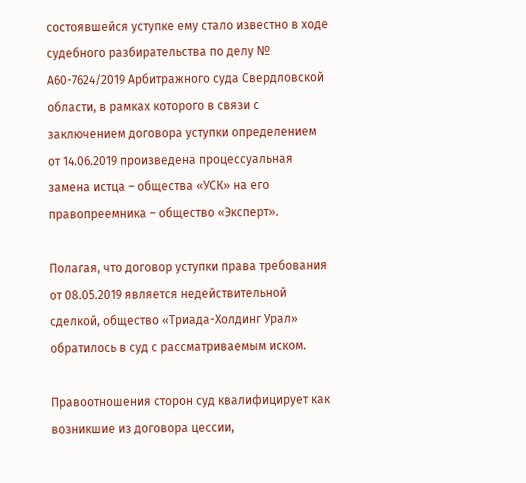состоявшейся уступке ему стало известно в ходе судебного разбирательства по делу № А60-7624/2019 Арбитражного суда Свердловской области, в рамках которого в связи с заключением договора уступки определением от 14.06.2019 произведена процессуальная замена истца – общества «УСК» на его правопреемника – общество «Эксперт».

Полагая, что договор уступки права требования от 08.05.2019 является недействительной сделкой, общество «Триада-Холдинг Урал» обратилось в суд с рассматриваемым иском.

Правоотношения сторон суд квалифицирует как возникшие из договора цессии,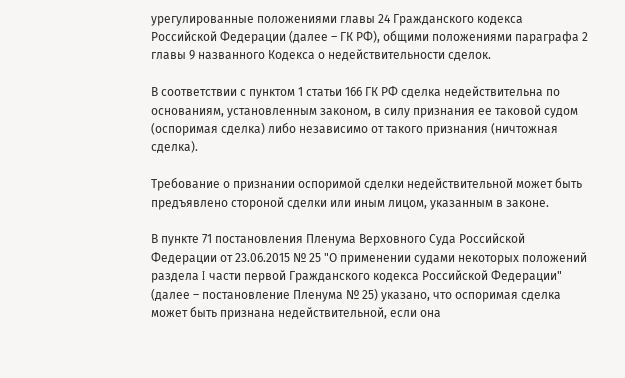урегулированные положениями главы 24 Гражданского кодекса Российской Федерации (далее – ГК РФ), общими положениями параграфа 2 главы 9 названного Кодекса о недействительности сделок.

В соответствии с пунктом 1 статьи 166 ГК РФ сделка недействительна по основаниям, установленным законом, в силу признания ее таковой судом (оспоримая сделка) либо независимо от такого признания (ничтожная сделка).

Требование о признании оспоримой сделки недействительной может быть предъявлено стороной сделки или иным лицом, указанным в законе.

В пункте 71 постановления Пленума Верховного Суда Российской Федерации от 23.06.2015 № 25 "О применении судами некоторых положений раздела I части первой Гражданского кодекса Российской Федерации" (далее – постановление Пленума № 25) указано, что оспоримая сделка может быть признана недействительной, если она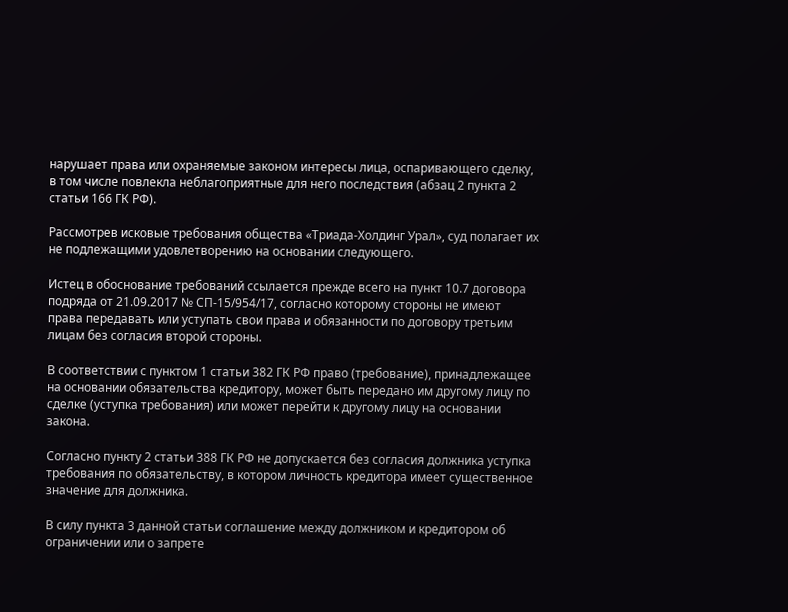нарушает права или охраняемые законом интересы лица, оспаривающего сделку, в том числе повлекла неблагоприятные для него последствия (абзац 2 пункта 2 статьи 166 ГК РФ).

Рассмотрев исковые требования общества «Триада-Холдинг Урал», суд полагает их не подлежащими удовлетворению на основании следующего.

Истец в обоснование требований ссылается прежде всего на пункт 10.7 договора подряда от 21.09.2017 № СП-15/954/17, согласно которому стороны не имеют права передавать или уступать свои права и обязанности по договору третьим лицам без согласия второй стороны.

В соответствии с пунктом 1 статьи 382 ГК РФ право (требование), принадлежащее на основании обязательства кредитору, может быть передано им другому лицу по сделке (уступка требования) или может перейти к другому лицу на основании закона.

Согласно пункту 2 статьи 388 ГК РФ не допускается без согласия должника уступка требования по обязательству, в котором личность кредитора имеет существенное значение для должника.

В силу пункта 3 данной статьи соглашение между должником и кредитором об ограничении или о запрете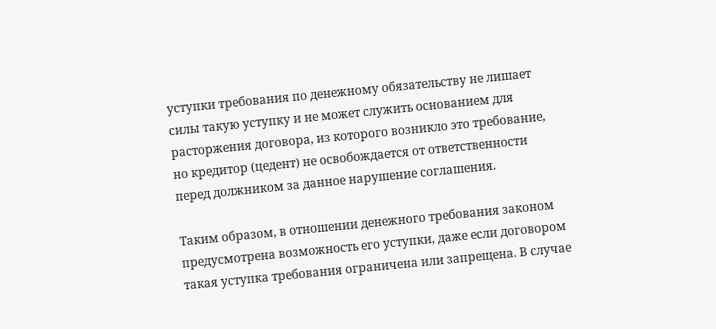уступки требования по денежному обязательству не лишает силы такую уступку и не может служить основанием для расторжения договора, из которого возникло это требование, но кредитор (цедент) не освобождается от ответственности перед должником за данное нарушение соглашения.

Таким образом, в отношении денежного требования законом предусмотрена возможность его уступки, даже если договором такая уступка требования ограничена или запрещена. В случае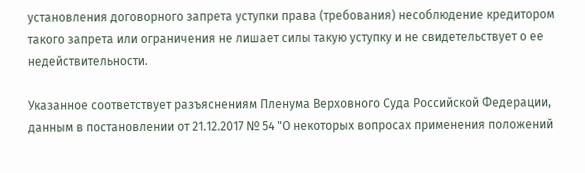установления договорного запрета уступки права (требования) несоблюдение кредитором такого запрета или ограничения не лишает силы такую уступку и не свидетельствует о ее недействительности.

Указанное соответствует разъяснениям Пленума Верховного Суда Российской Федерации, данным в постановлении от 21.12.2017 № 54 "О некоторых вопросах применения положений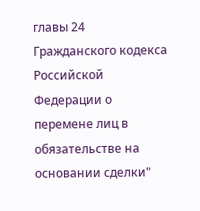главы 24 Гражданского кодекса Российской Федерации о перемене лиц в обязательстве на основании сделки"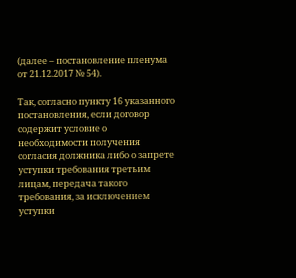(далее – постановление пленума от 21.12.2017 № 54).

Так, согласно пункту 16 указанного постановления, если договор содержит условие о необходимости получения согласия должника либо о запрете уступки требования третьим лицам, передача такого требования, за исключением уступки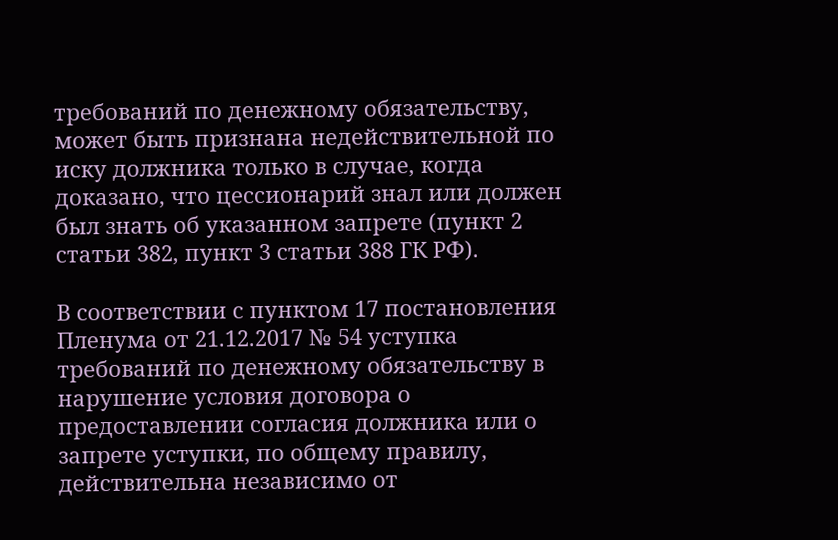требований по денежному обязательству, может быть признана недействительной по иску должника только в случае, когда доказано, что цессионарий знал или должен был знать об указанном запрете (пункт 2 статьи 382, пункт 3 статьи 388 ГК РФ).

В соответствии с пунктом 17 постановления Пленума от 21.12.2017 № 54 уступка требований по денежному обязательству в нарушение условия договора о предоставлении согласия должника или о запрете уступки, по общему правилу, действительна независимо от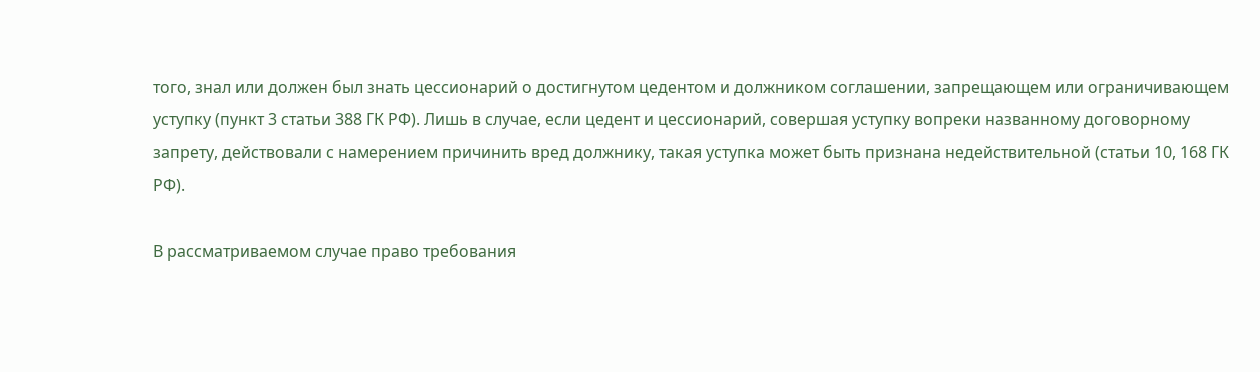того, знал или должен был знать цессионарий о достигнутом цедентом и должником соглашении, запрещающем или ограничивающем уступку (пункт 3 статьи 388 ГК РФ). Лишь в случае, если цедент и цессионарий, совершая уступку вопреки названному договорному запрету, действовали с намерением причинить вред должнику, такая уступка может быть признана недействительной (статьи 10, 168 ГК РФ).

В рассматриваемом случае право требования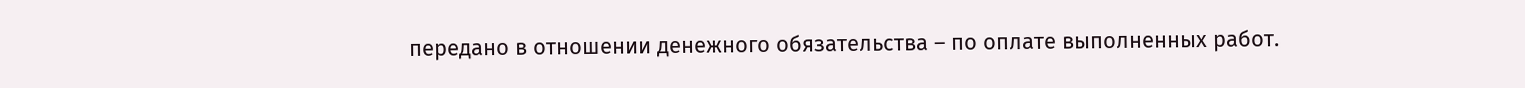передано в отношении денежного обязательства – по оплате выполненных работ.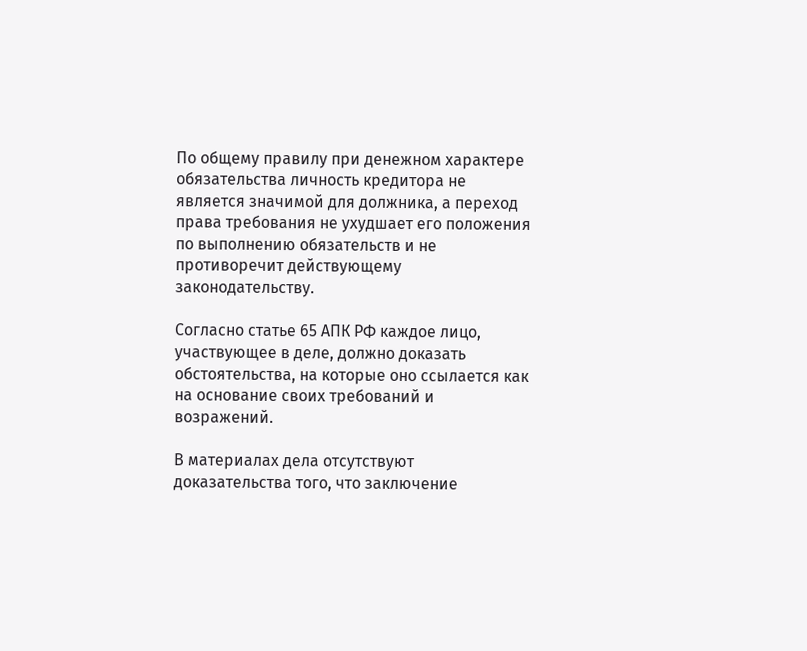По общему правилу при денежном характере обязательства личность кредитора не является значимой для должника, а переход права требования не ухудшает его положения по выполнению обязательств и не противоречит действующему законодательству.

Согласно статье 65 АПК РФ каждое лицо, участвующее в деле, должно доказать обстоятельства, на которые оно ссылается как на основание своих требований и возражений.

В материалах дела отсутствуют доказательства того, что заключение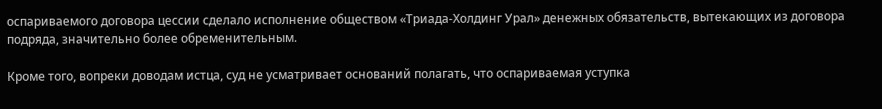оспариваемого договора цессии сделало исполнение обществом «Триада-Холдинг Урал» денежных обязательств, вытекающих из договора подряда, значительно более обременительным.

Кроме того, вопреки доводам истца, суд не усматривает оснований полагать, что оспариваемая уступка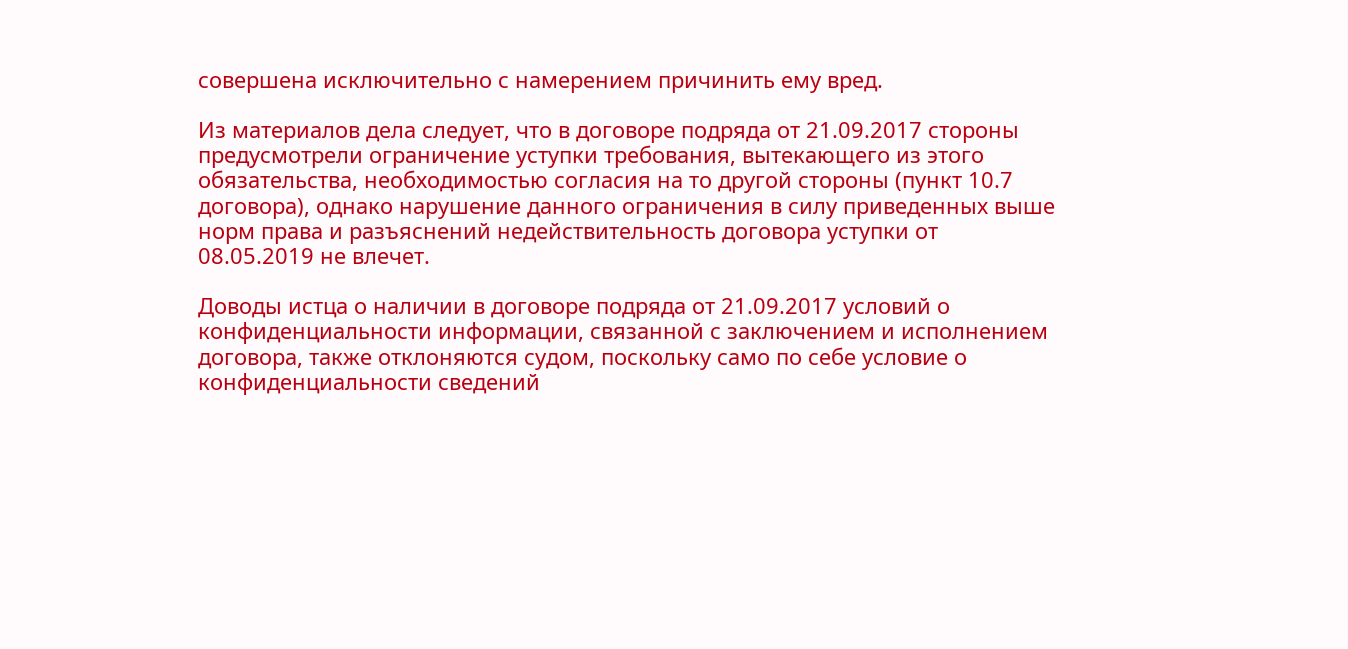совершена исключительно с намерением причинить ему вред.

Из материалов дела следует, что в договоре подряда от 21.09.2017 стороны предусмотрели ограничение уступки требования, вытекающего из этого обязательства, необходимостью согласия на то другой стороны (пункт 10.7 договора), однако нарушение данного ограничения в силу приведенных выше норм права и разъяснений недействительность договора уступки от 08.05.2019 не влечет.

Доводы истца о наличии в договоре подряда от 21.09.2017 условий о конфиденциальности информации, связанной с заключением и исполнением договора, также отклоняются судом, поскольку само по себе условие о конфиденциальности сведений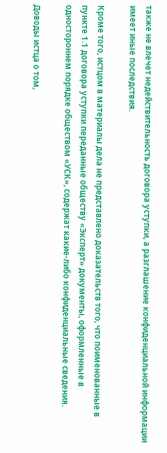также не влечет недействительность договора уступки, а разглашение конфиденциальной информации имеет иные последствия.

Кроме того, истцом в материалы дела не представлено доказательств того, что поименованные в пункте 1.1 договора уступки переданные обществу «Эксперт» документы, оформленные в одностороннем порядке обществом «УСК», содержат какие-либо конфиденциальные сведения.

Доводы истца о том,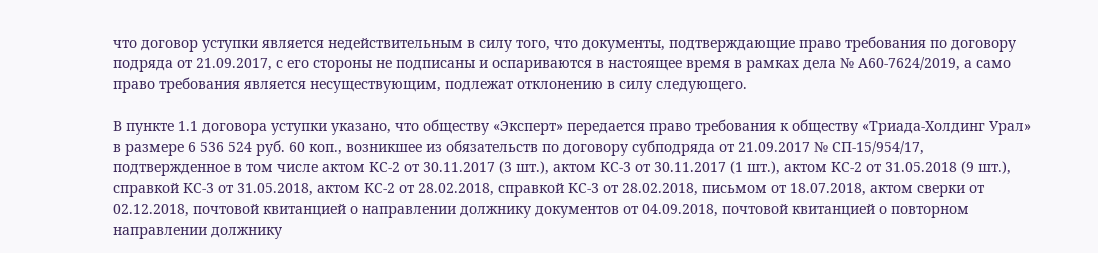что договор уступки является недействительным в силу того, что документы, подтверждающие право требования по договору подряда от 21.09.2017, с его стороны не подписаны и оспариваются в настоящее время в рамках дела № А60-7624/2019, а само право требования является несуществующим, подлежат отклонению в силу следующего.

В пункте 1.1 договора уступки указано, что обществу «Эксперт» передается право требования к обществу «Триада-Холдинг Урал» в размере 6 536 524 руб. 60 коп., возникшее из обязательств по договору субподряда от 21.09.2017 № СП-15/954/17, подтвержденное в том числе актом КС-2 от 30.11.2017 (3 шт.), актом КС-3 от 30.11.2017 (1 шт.), актом КС-2 от 31.05.2018 (9 шт.), справкой КС-3 от 31.05.2018, актом КС-2 от 28.02.2018, справкой КС-3 от 28.02.2018, письмом от 18.07.2018, актом сверки от 02.12.2018, почтовой квитанцией о направлении должнику документов от 04.09.2018, почтовой квитанцией о повторном направлении должнику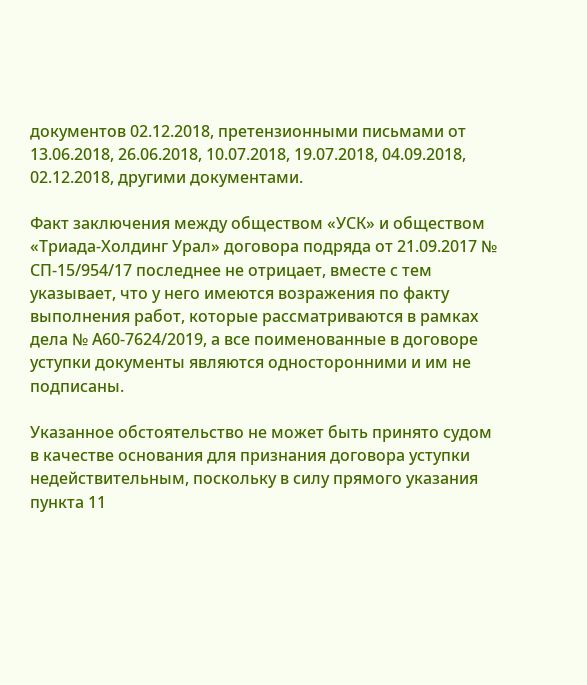документов 02.12.2018, претензионными письмами от 13.06.2018, 26.06.2018, 10.07.2018, 19.07.2018, 04.09.2018, 02.12.2018, другими документами.

Факт заключения между обществом «УСК» и обществом «Триада-Холдинг Урал» договора подряда от 21.09.2017 № СП-15/954/17 последнее не отрицает, вместе с тем указывает, что у него имеются возражения по факту выполнения работ, которые рассматриваются в рамках дела № А60-7624/2019, а все поименованные в договоре уступки документы являются односторонними и им не подписаны.

Указанное обстоятельство не может быть принято судом в качестве основания для признания договора уступки недействительным, поскольку в силу прямого указания пункта 11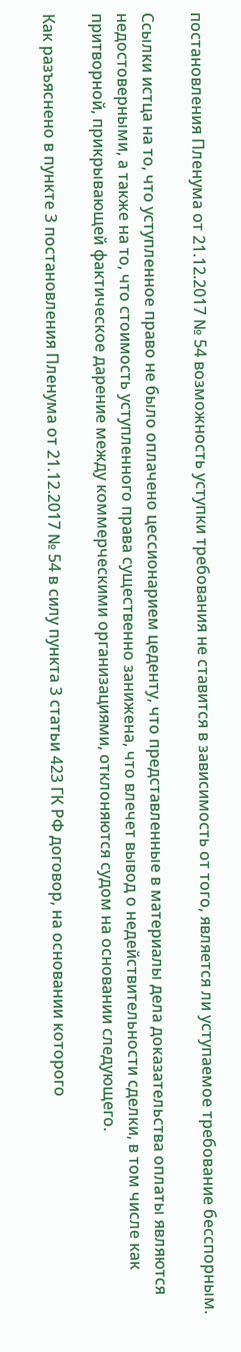постановления Пленума от 21.12.2017 № 54 возможность уступки требования не ставится в зависимость от того, является ли уступаемое требование бесспорным.

Ссылки истца на то, что уступленное право не было оплачено цессионарием цеденту, что представленные в материалы дела доказательства оплаты являются недостоверными, а также на то, что стоимость уступленного права существенно занижена, что влечет вывод о недействительности сделки, в том числе как притворной, прикрывающей фактическое дарение между коммерческими организациями, отклоняются судом на основании следующего.

Как разъяснено в пункте 3 постановления Пленума от 21.12.2017 № 54 в силу пункта 3 статьи 423 ГК РФ договор, на основании которого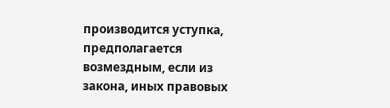производится уступка, предполагается возмездным, если из закона, иных правовых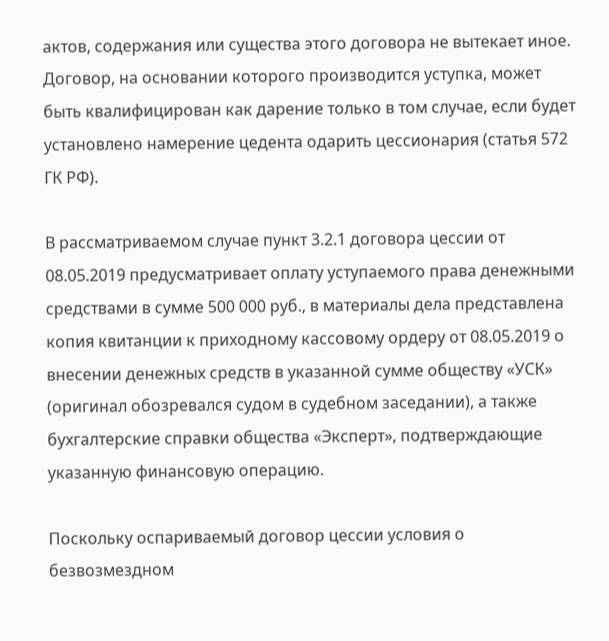актов, содержания или существа этого договора не вытекает иное. Договор, на основании которого производится уступка, может быть квалифицирован как дарение только в том случае, если будет установлено намерение цедента одарить цессионария (статья 572 ГК РФ).

В рассматриваемом случае пункт 3.2.1 договора цессии от 08.05.2019 предусматривает оплату уступаемого права денежными средствами в сумме 500 000 руб., в материалы дела представлена копия квитанции к приходному кассовому ордеру от 08.05.2019 о внесении денежных средств в указанной сумме обществу «УСК» (оригинал обозревался судом в судебном заседании), а также бухгалтерские справки общества «Эксперт», подтверждающие указанную финансовую операцию.

Поскольку оспариваемый договор цессии условия о безвозмездном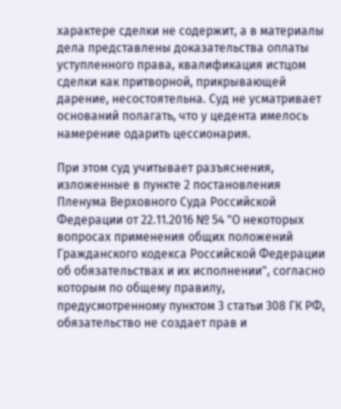характере сделки не содержит, а в материалы дела представлены доказательства оплаты уступленного права, квалификация истцом сделки как притворной, прикрывающей дарение, несостоятельна. Суд не усматривает оснований полагать, что у цедента имелось намерение одарить цессионария.

При этом суд учитывает разъяснения, изложенные в пункте 2 постановления Пленума Верховного Суда Российской Федерации от 22.11.2016 № 54 "О некоторых вопросах применения общих положений Гражданского кодекса Российской Федерации об обязательствах и их исполнении", согласно которым по общему правилу, предусмотренному пунктом 3 статьи 308 ГК РФ, обязательство не создает прав и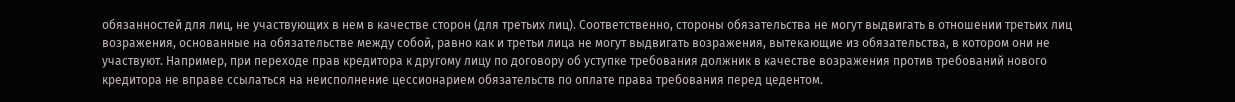обязанностей для лиц, не участвующих в нем в качестве сторон (для третьих лиц). Соответственно, стороны обязательства не могут выдвигать в отношении третьих лиц возражения, основанные на обязательстве между собой, равно как и третьи лица не могут выдвигать возражения, вытекающие из обязательства, в котором они не участвуют. Например, при переходе прав кредитора к другому лицу по договору об уступке требования должник в качестве возражения против требований нового кредитора не вправе ссылаться на неисполнение цессионарием обязательств по оплате права требования перед цедентом.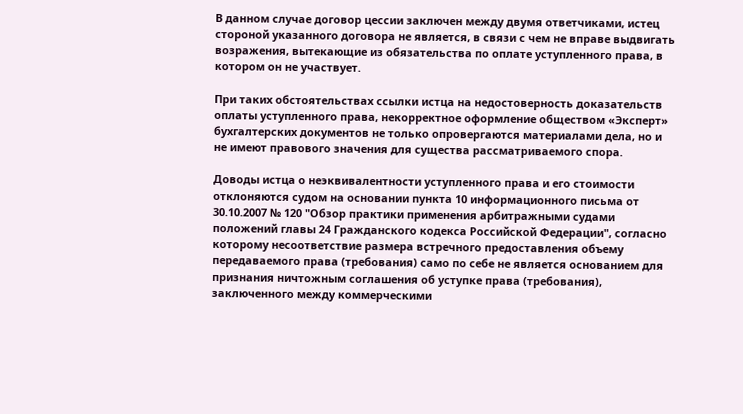В данном случае договор цессии заключен между двумя ответчиками, истец стороной указанного договора не является, в связи с чем не вправе выдвигать возражения, вытекающие из обязательства по оплате уступленного права, в котором он не участвует.

При таких обстоятельствах ссылки истца на недостоверность доказательств оплаты уступленного права, некорректное оформление обществом «Эксперт» бухгалтерских документов не только опровергаются материалами дела, но и не имеют правового значения для существа рассматриваемого спора.

Доводы истца о неэквивалентности уступленного права и его стоимости отклоняются судом на основании пункта 10 информационного письма от 30.10.2007 № 120 "Обзор практики применения арбитражными судами положений главы 24 Гражданского кодекса Российской Федерации", согласно которому несоответствие размера встречного предоставления объему передаваемого права (требования) само по себе не является основанием для признания ничтожным соглашения об уступке права (требования), заключенного между коммерческими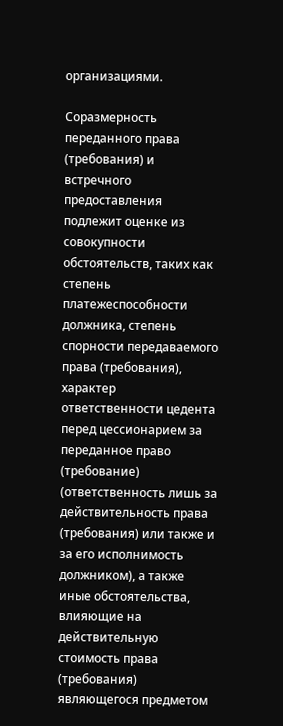организациями.

Соразмерность переданного права (требования) и встречного предоставления подлежит оценке из совокупности обстоятельств, таких как степень платежеспособности должника, степень спорности передаваемого права (требования), характер ответственности цедента перед цессионарием за переданное право (требование) (ответственность лишь за действительность права (требования) или также и за его исполнимость должником), а также иные обстоятельства, влияющие на действительную стоимость права (требования) являющегося предметом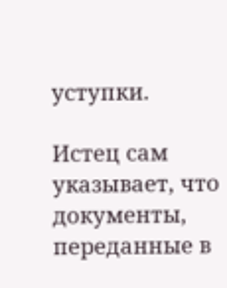уступки.

Истец сам указывает, что документы, переданные в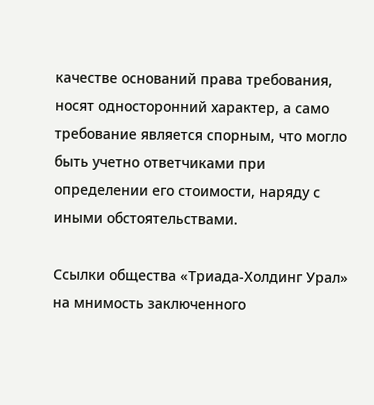качестве оснований права требования, носят односторонний характер, а само требование является спорным, что могло быть учетно ответчиками при определении его стоимости, наряду с иными обстоятельствами.

Ссылки общества «Триада-Холдинг Урал» на мнимость заключенного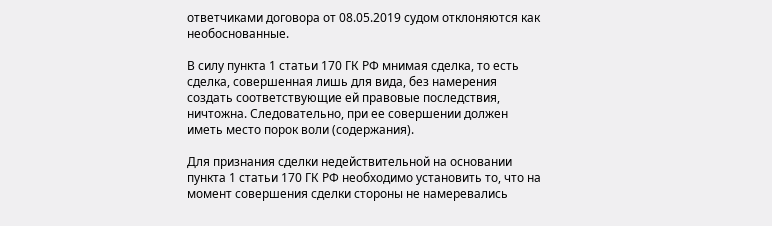ответчиками договора от 08.05.2019 судом отклоняются как необоснованные.

В силу пункта 1 статьи 170 ГК РФ мнимая сделка, то есть сделка, совершенная лишь для вида, без намерения создать соответствующие ей правовые последствия, ничтожна. Следовательно, при ее совершении должен иметь место порок воли (содержания).

Для признания сделки недействительной на основании пункта 1 статьи 170 ГК РФ необходимо установить то, что на момент совершения сделки стороны не намеревались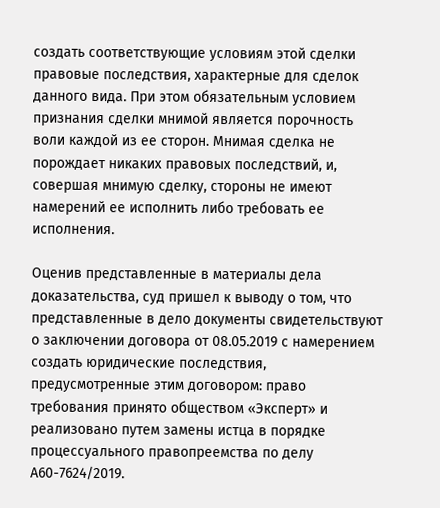создать соответствующие условиям этой сделки правовые последствия, характерные для сделок данного вида. При этом обязательным условием признания сделки мнимой является порочность воли каждой из ее сторон. Мнимая сделка не порождает никаких правовых последствий, и, совершая мнимую сделку, стороны не имеют намерений ее исполнить либо требовать ее исполнения.

Оценив представленные в материалы дела доказательства, суд пришел к выводу о том, что представленные в дело документы свидетельствуют о заключении договора от 08.05.2019 с намерением создать юридические последствия, предусмотренные этим договором: право требования принято обществом «Эксперт» и реализовано путем замены истца в порядке процессуального правопреемства по делу А60-7624/2019.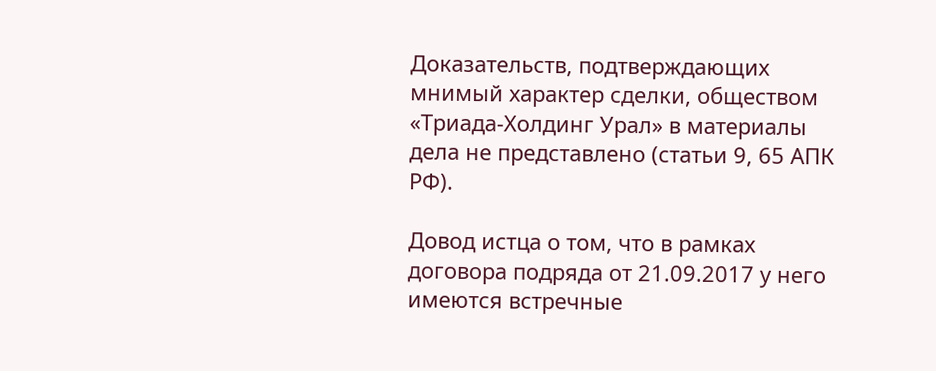Доказательств, подтверждающих мнимый характер сделки, обществом «Триада-Холдинг Урал» в материалы дела не представлено (статьи 9, 65 АПК РФ).

Довод истца о том, что в рамках договора подряда от 21.09.2017 у него имеются встречные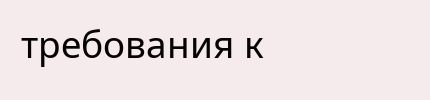требования к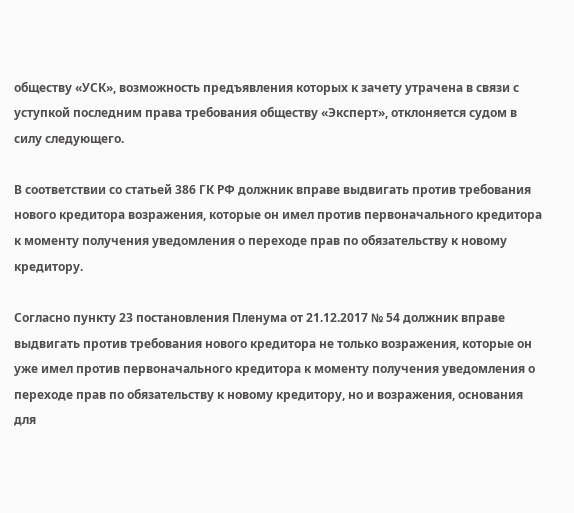обществу «УСК», возможность предъявления которых к зачету утрачена в связи с уступкой последним права требования обществу «Эксперт», отклоняется судом в силу следующего.

В соответствии со статьей 386 ГК РФ должник вправе выдвигать против требования нового кредитора возражения, которые он имел против первоначального кредитора к моменту получения уведомления о переходе прав по обязательству к новому кредитору.

Согласно пункту 23 постановления Пленума от 21.12.2017 № 54 должник вправе выдвигать против требования нового кредитора не только возражения, которые он уже имел против первоначального кредитора к моменту получения уведомления о переходе прав по обязательству к новому кредитору, но и возражения, основания для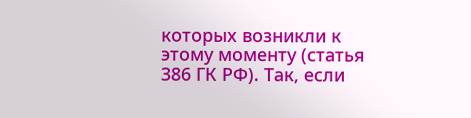которых возникли к этому моменту (статья 386 ГК РФ). Так, если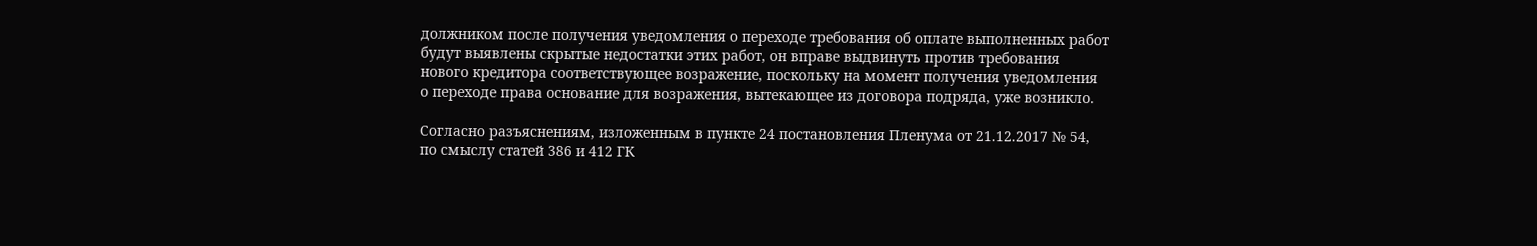должником после получения уведомления о переходе требования об оплате выполненных работ будут выявлены скрытые недостатки этих работ, он вправе выдвинуть против требования нового кредитора соответствующее возражение, поскольку на момент получения уведомления о переходе права основание для возражения, вытекающее из договора подряда, уже возникло.

Согласно разъяснениям, изложенным в пункте 24 постановления Пленума от 21.12.2017 № 54, по смыслу статей 386 и 412 ГК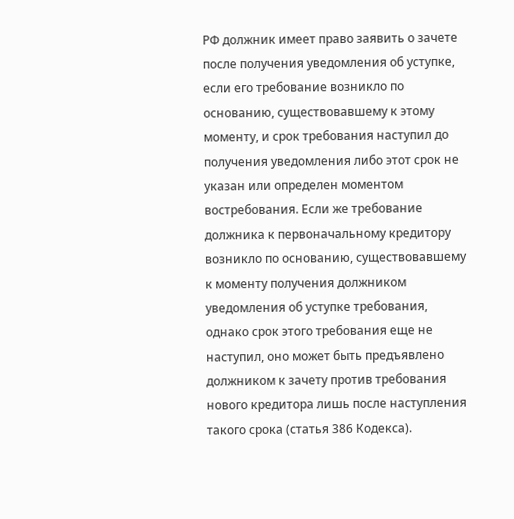РФ должник имеет право заявить о зачете после получения уведомления об уступке, если его требование возникло по основанию, существовавшему к этому моменту, и срок требования наступил до получения уведомления либо этот срок не указан или определен моментом востребования. Если же требование должника к первоначальному кредитору возникло по основанию, существовавшему к моменту получения должником уведомления об уступке требования, однако срок этого требования еще не наступил, оно может быть предъявлено должником к зачету против требования нового кредитора лишь после наступления такого срока (статья 386 Кодекса).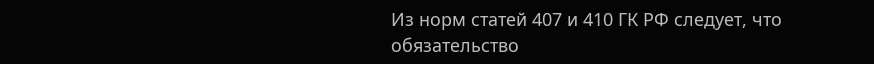Из норм статей 407 и 410 ГК РФ следует, что обязательство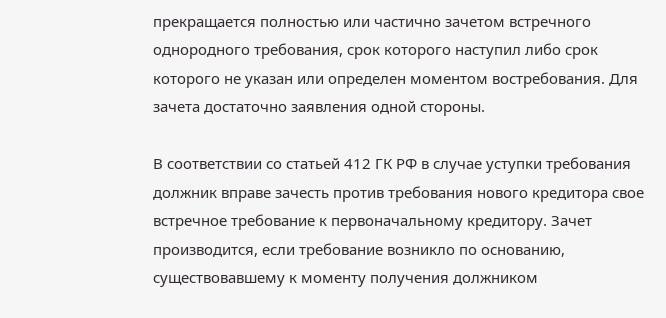прекращается полностью или частично зачетом встречного однородного требования, срок которого наступил либо срок которого не указан или определен моментом востребования. Для зачета достаточно заявления одной стороны.

В соответствии со статьей 412 ГК РФ в случае уступки требования должник вправе зачесть против требования нового кредитора свое встречное требование к первоначальному кредитору. Зачет производится, если требование возникло по основанию, существовавшему к моменту получения должником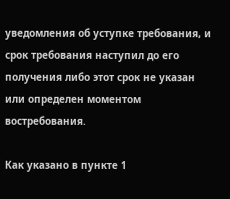уведомления об уступке требования, и срок требования наступил до его получения либо этот срок не указан или определен моментом востребования.

Как указано в пункте 1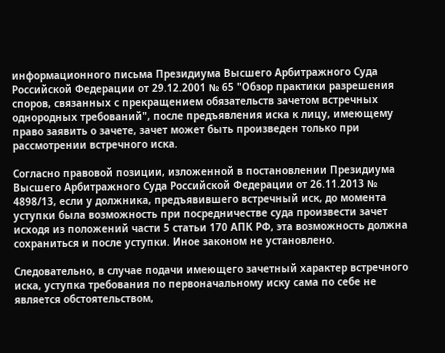информационного письма Президиума Высшего Арбитражного Суда Российской Федерации от 29.12.2001 № 65 "Обзор практики разрешения споров, связанных с прекращением обязательств зачетом встречных однородных требований", после предъявления иска к лицу, имеющему право заявить о зачете, зачет может быть произведен только при рассмотрении встречного иска.

Согласно правовой позиции, изложенной в постановлении Президиума Высшего Арбитражного Суда Российской Федерации от 26.11.2013 № 4898/13, если у должника, предъявившего встречный иск, до момента уступки была возможность при посредничестве суда произвести зачет исходя из положений части 5 статьи 170 АПК РФ, эта возможность должна сохраниться и после уступки. Иное законом не установлено.

Следовательно, в случае подачи имеющего зачетный характер встречного иска, уступка требования по первоначальному иску сама по себе не является обстоятельством,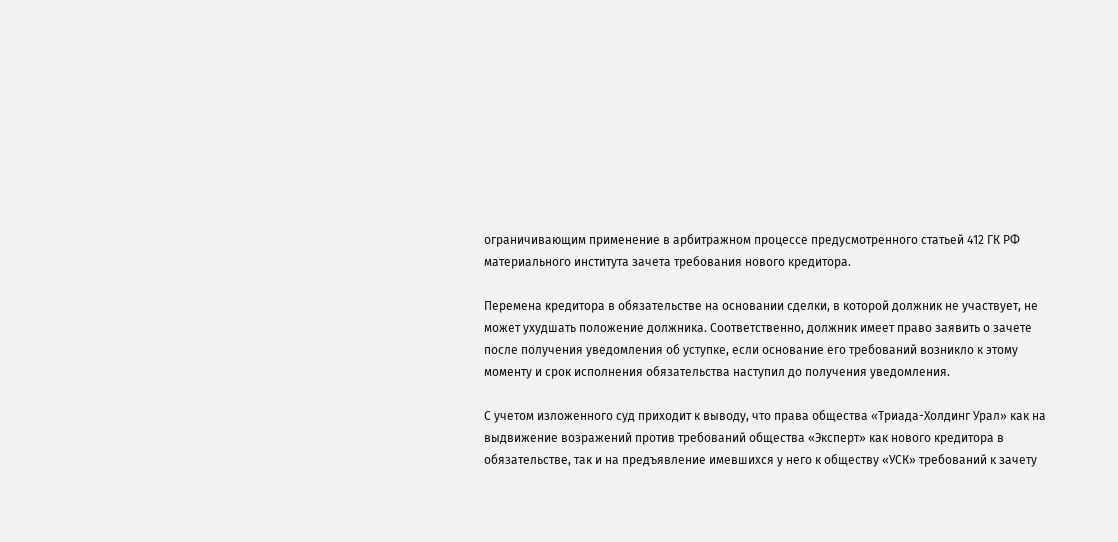ограничивающим применение в арбитражном процессе предусмотренного статьей 412 ГК РФ материального института зачета требования нового кредитора.

Перемена кредитора в обязательстве на основании сделки, в которой должник не участвует, не может ухудшать положение должника. Соответственно, должник имеет право заявить о зачете после получения уведомления об уступке, если основание его требований возникло к этому моменту и срок исполнения обязательства наступил до получения уведомления.

С учетом изложенного суд приходит к выводу, что права общества «Триада-Холдинг Урал» как на выдвижение возражений против требований общества «Эксперт» как нового кредитора в обязательстве, так и на предъявление имевшихся у него к обществу «УСК» требований к зачету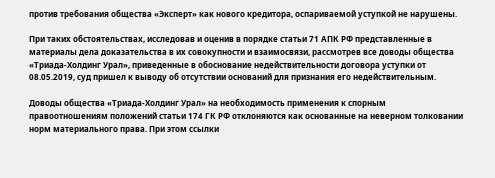против требования общества «Эксперт» как нового кредитора, оспариваемой уступкой не нарушены.

При таких обстоятельствах, исследовав и оценив в порядке статьи 71 АПК РФ представленные в материалы дела доказательства в их совокупности и взаимосвязи, рассмотрев все доводы общества «Триада-Холдинг Урал», приведенные в обоснование недействительности договора уступки от 08.05.2019, суд пришел к выводу об отсутствии оснований для признания его недействительным.

Доводы общества «Триада-Холдинг Урал» на необходимость применения к спорным правоотношениям положений статьи 174 ГК РФ отклоняются как основанные на неверном толковании норм материального права. При этом ссылки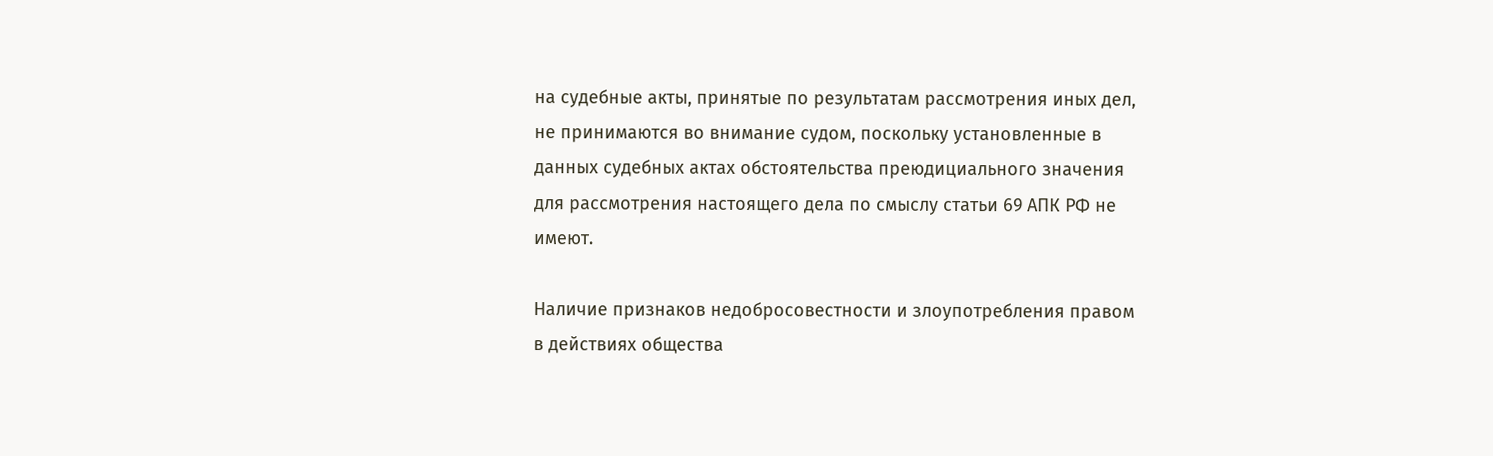на судебные акты, принятые по результатам рассмотрения иных дел, не принимаются во внимание судом, поскольку установленные в данных судебных актах обстоятельства преюдициального значения для рассмотрения настоящего дела по смыслу статьи 69 АПК РФ не имеют.

Наличие признаков недобросовестности и злоупотребления правом в действиях общества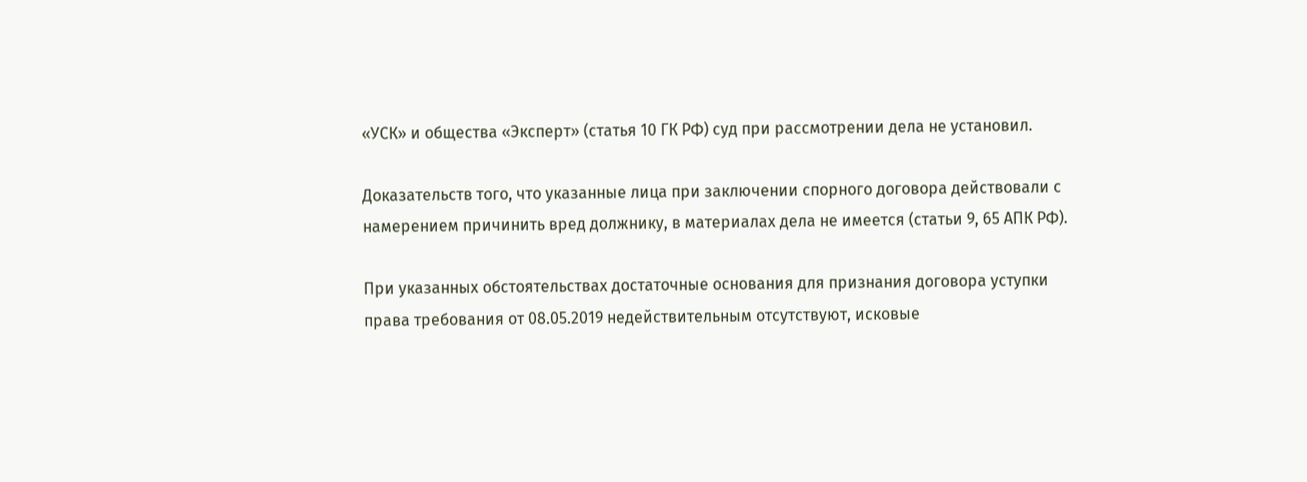«УСК» и общества «Эксперт» (статья 10 ГК РФ) суд при рассмотрении дела не установил.

Доказательств того, что указанные лица при заключении спорного договора действовали с намерением причинить вред должнику, в материалах дела не имеется (статьи 9, 65 АПК РФ).

При указанных обстоятельствах достаточные основания для признания договора уступки права требования от 08.05.2019 недействительным отсутствуют, исковые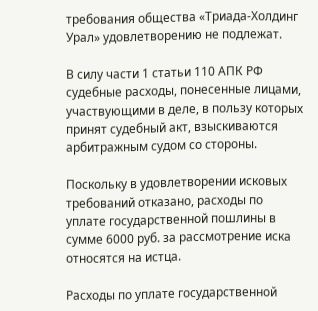требования общества «Триада-Холдинг Урал» удовлетворению не подлежат.

В силу части 1 статьи 110 АПК РФ судебные расходы, понесенные лицами, участвующими в деле, в пользу которых принят судебный акт, взыскиваются арбитражным судом со стороны.

Поскольку в удовлетворении исковых требований отказано, расходы по уплате государственной пошлины в сумме 6000 руб. за рассмотрение иска относятся на истца.

Расходы по уплате государственной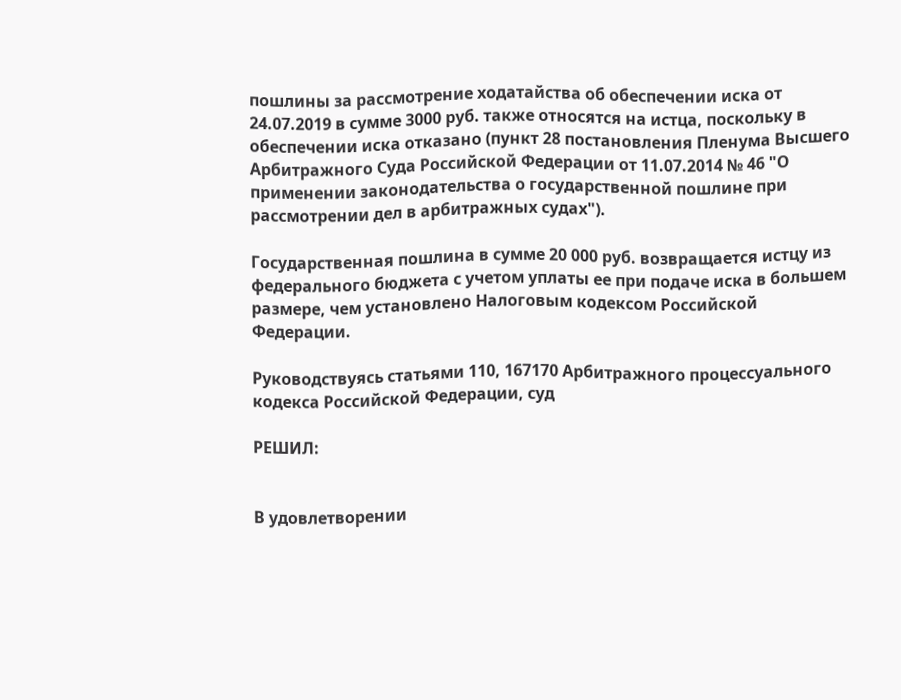пошлины за рассмотрение ходатайства об обеспечении иска от 24.07.2019 в сумме 3000 руб. также относятся на истца, поскольку в обеспечении иска отказано (пункт 28 постановления Пленума Высшего Арбитражного Суда Российской Федерации от 11.07.2014 № 46 "О применении законодательства о государственной пошлине при рассмотрении дел в арбитражных судах").

Государственная пошлина в сумме 20 000 руб. возвращается истцу из федерального бюджета с учетом уплаты ее при подаче иска в большем размере, чем установлено Налоговым кодексом Российской Федерации.

Руководствуясь статьями 110, 167170 Арбитражного процессуального кодекса Российской Федерации, суд

РЕШИЛ:


В удовлетворении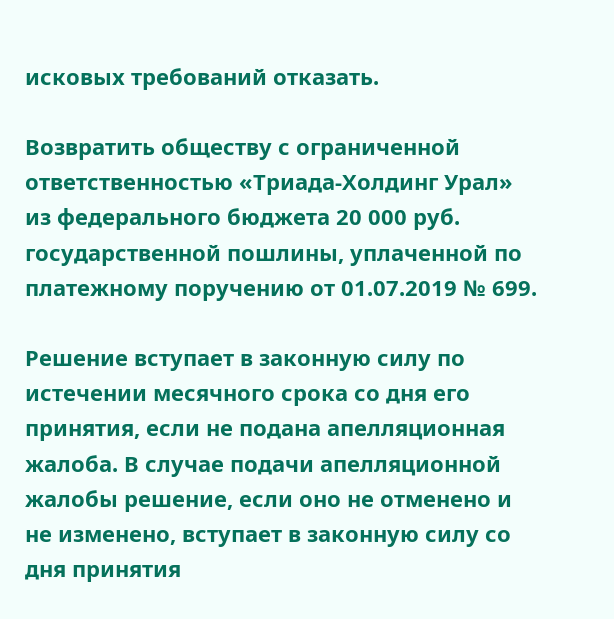исковых требований отказать.

Возвратить обществу с ограниченной ответственностью «Триада-Холдинг Урал» из федерального бюджета 20 000 руб. государственной пошлины, уплаченной по платежному поручению от 01.07.2019 № 699.

Решение вступает в законную силу по истечении месячного срока со дня его принятия, если не подана апелляционная жалоба. В случае подачи апелляционной жалобы решение, если оно не отменено и не изменено, вступает в законную силу со дня принятия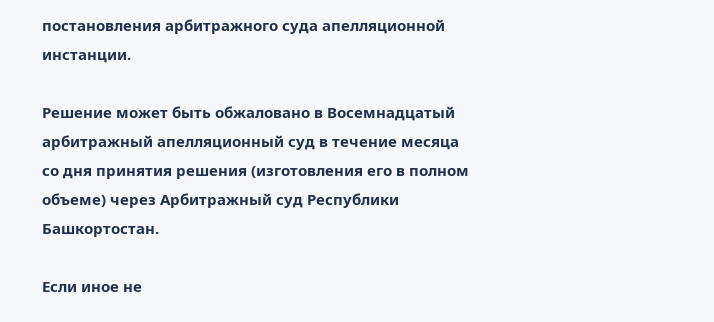постановления арбитражного суда апелляционной инстанции.

Решение может быть обжаловано в Восемнадцатый арбитражный апелляционный суд в течение месяца со дня принятия решения (изготовления его в полном объеме) через Арбитражный суд Республики Башкортостан.

Если иное не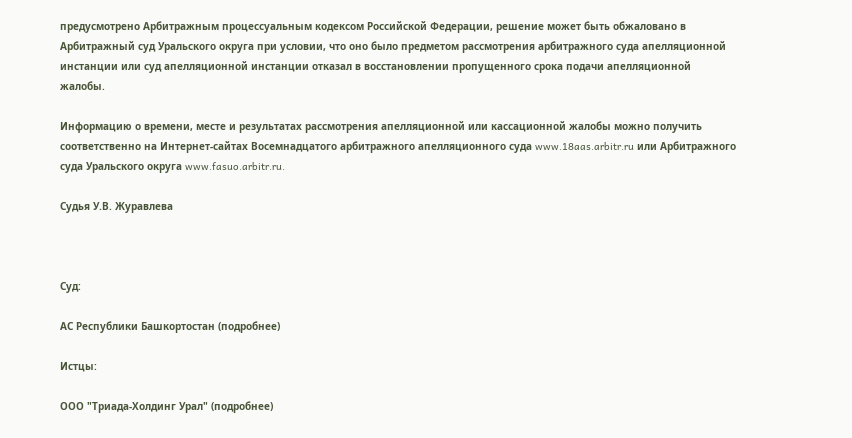предусмотрено Арбитражным процессуальным кодексом Российской Федерации, решение может быть обжаловано в Арбитражный суд Уральского округа при условии, что оно было предметом рассмотрения арбитражного суда апелляционной инстанции или суд апелляционной инстанции отказал в восстановлении пропущенного срока подачи апелляционной жалобы.

Информацию о времени, месте и результатах рассмотрения апелляционной или кассационной жалобы можно получить соответственно на Интернет-сайтах Восемнадцатого арбитражного апелляционного суда www.18aas.arbitr.ru или Арбитражного суда Уральского округа www.fasuo.arbitr.ru.

Судья У.В. Журавлева



Суд:

АС Республики Башкортостан (подробнее)

Истцы:

ООО "Триада-Холдинг Урал" (подробнее)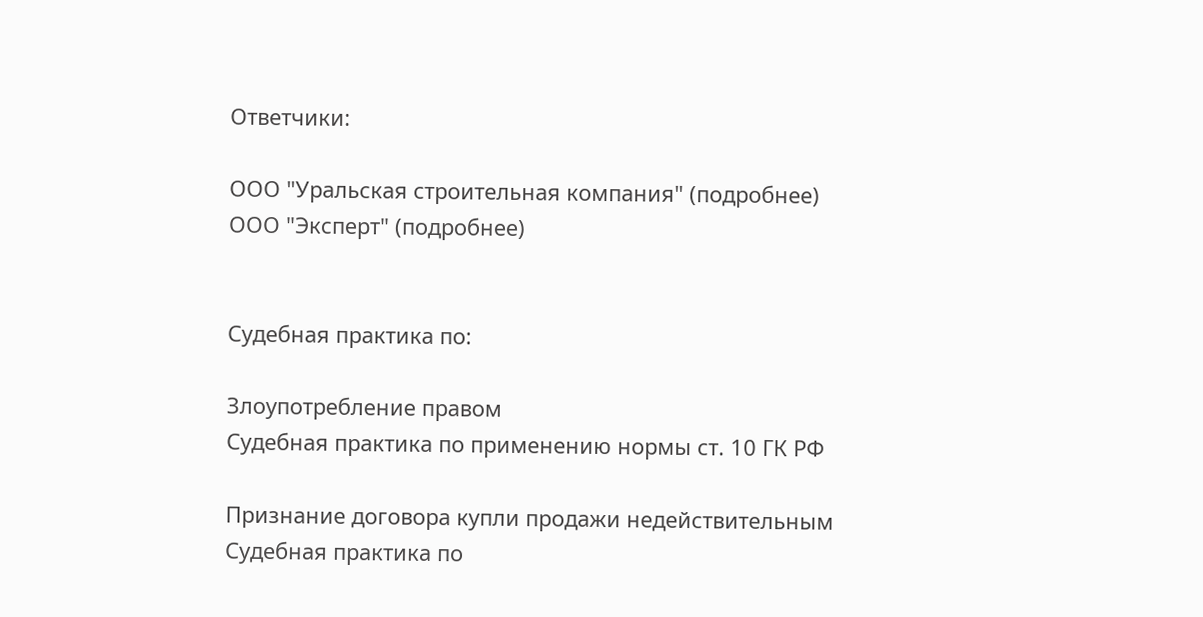Ответчики:

ООО "Уральская строительная компания" (подробнее)
ООО "Эксперт" (подробнее)


Судебная практика по:

Злоупотребление правом
Судебная практика по применению нормы ст. 10 ГК РФ

Признание договора купли продажи недействительным
Судебная практика по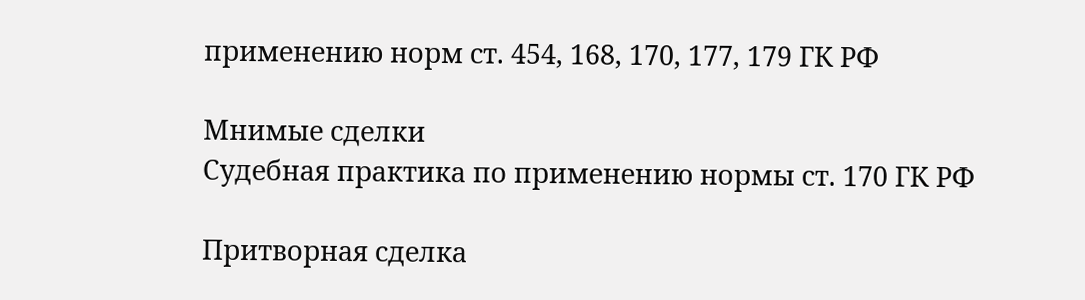применению норм ст. 454, 168, 170, 177, 179 ГК РФ

Мнимые сделки
Судебная практика по применению нормы ст. 170 ГК РФ

Притворная сделка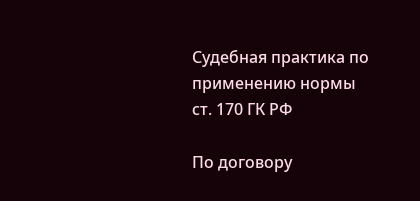Судебная практика по применению нормы ст. 170 ГК РФ

По договору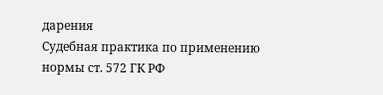дарения
Судебная практика по применению нормы ст. 572 ГК РФ